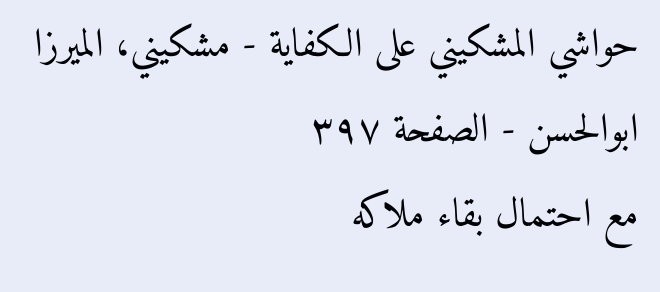حواشي المشكيني علی الكفاية - مشکیني، الميرزا ابوالحسن - الصفحة ٣٩٧
مع احتمال بقاء ملاكه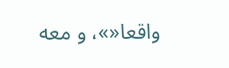واقعا«»، و معه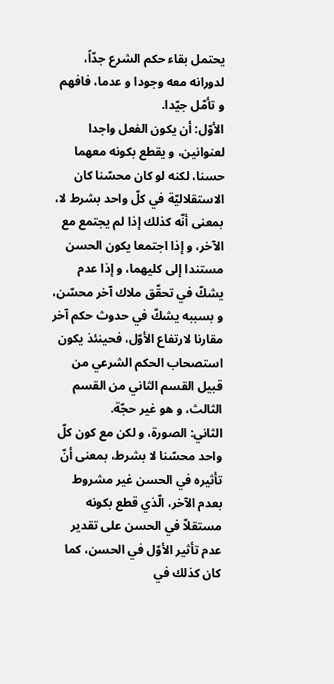يحتمل بقاء حكم الشرع جدّاً، لدورانه معه وجودا و عدما، فافهم و تأمّل جيّدا.
الأوّل: أن يكون الفعل واجدا لعنوانين، و يقطع بكونه معهما حسنا، لكنه لو كان محسّنا كان الاستقلاليّة في كلّ واحد بشرط لا، بمعنى أنّه كذلك إذا لم يجتمع مع الآخر، و إذا اجتمعا يكون الحسن مستندا إلى كليهما، و إذا عدم يشكّ في تحقّق ملاك آخر محسّن، و بسببه يشكّ في حدوث حكم آخر مقارنا لارتفاع الأوّل، فحينئذ يكون استصحاب الحكم الشرعي من قبيل القسم الثاني من القسم الثالث، و هو غير حجّة.
الثاني: الصورة، و لكن مع كون كلّ واحد محسّنا لا بشرط، بمعنى أنّ تأثيره في الحسن غير مشروط بعدم الآخر، الّذي قطع بكونه مستقلاّ في الحسن على تقدير عدم تأثير الأوّل في الحسن، كما كان كذلك في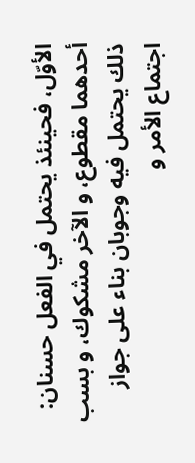الأوّل، فحينئذ يحتمل في الفعل حسنان: أحدهما مقطوع، و الآخر مشكوك، و بسب ذلك يحتمل فيه وجوبان بناء على جواز اجتماع الأمر و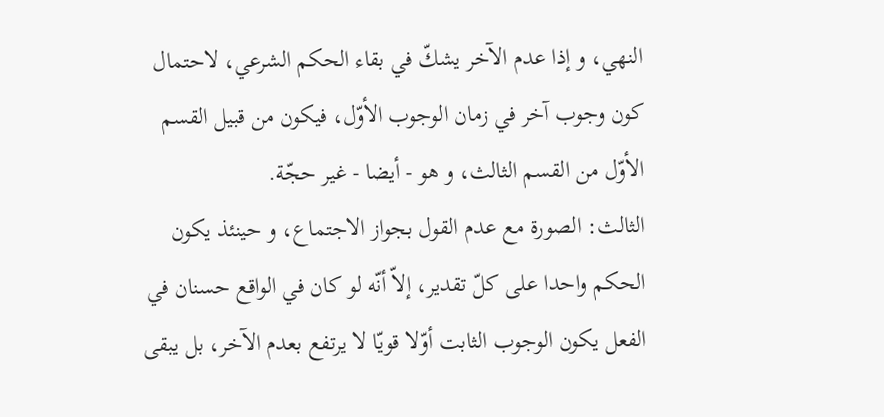النهي، و إذا عدم الآخر يشكّ في بقاء الحكم الشرعي، لاحتمال كون وجوب آخر في زمان الوجوب الأوّل، فيكون من قبيل القسم الأوّل من القسم الثالث، و هو - أيضا - غير حجّة.
الثالث: الصورة مع عدم القول بجواز الاجتماع، و حينئذ يكون الحكم واحدا على كلّ تقدير، إلاّ أنّه لو كان في الواقع حسنان في الفعل يكون الوجوب الثابت أوّلا قويّا لا يرتفع بعدم الآخر، بل يبقى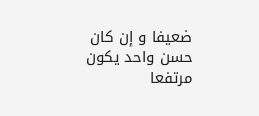ضعيفا و إن كان حسن واحد يكون مرتفعا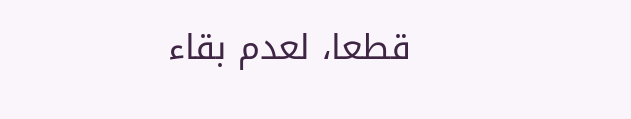قطعا، لعدم بقاء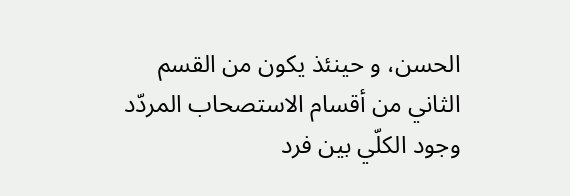الحسن، و حينئذ يكون من القسم الثاني من أقسام الاستصحاب المردّد وجود الكلّي بين فرد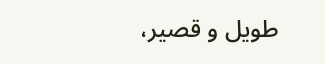طويل و قصير،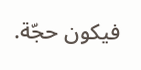فيكون حجّة.